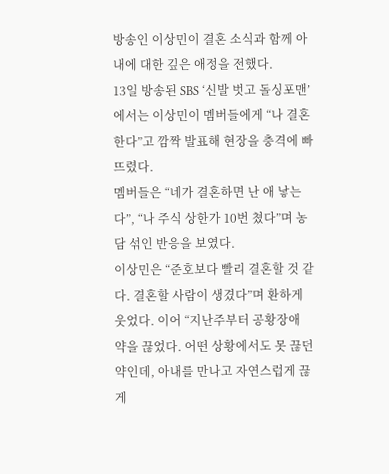방송인 이상민이 결혼 소식과 함께 아내에 대한 깊은 애정을 전했다.
13일 방송된 SBS ‘신발 벗고 돌싱포맨’에서는 이상민이 멤버들에게 “나 결혼한다”고 깜짝 발표해 현장을 충격에 빠뜨렸다.
멤버들은 “네가 결혼하면 난 애 낳는다”, “나 주식 상한가 10번 쳤다”며 농담 섞인 반응을 보였다.
이상민은 “준호보다 빨리 결혼할 것 같다. 결혼할 사람이 생겼다”며 환하게 웃었다. 이어 “지난주부터 공황장애 약을 끊었다. 어떤 상황에서도 못 끊던 약인데, 아내를 만나고 자연스럽게 끊게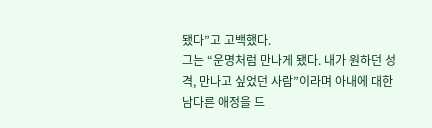됐다”고 고백했다.
그는 “운명처럼 만나게 됐다. 내가 원하던 성격, 만나고 싶었던 사람”이라며 아내에 대한 남다른 애정을 드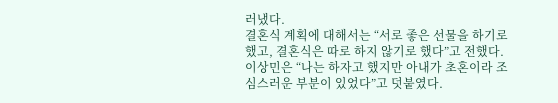러냈다.
결혼식 계획에 대해서는 “서로 좋은 선물을 하기로 했고, 결혼식은 따로 하지 않기로 했다”고 전했다. 이상민은 “나는 하자고 했지만 아내가 초혼이라 조심스러운 부분이 있었다”고 덧붙였다.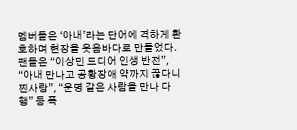멤버들은 ‘아내’라는 단어에 격하게 환호하며 현장을 웃음바다로 만들었다.
팬들은 “이상민 드디어 인생 반전”, “아내 만나고 공황장애 약까지 끊다니 찐사랑”, “운명 같은 사람을 만나 다행” 등 폭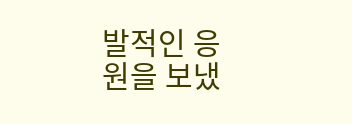발적인 응원을 보냈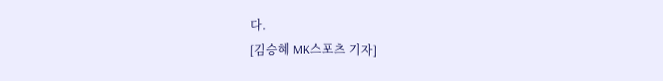다.
[김승혜 MK스포츠 기자]